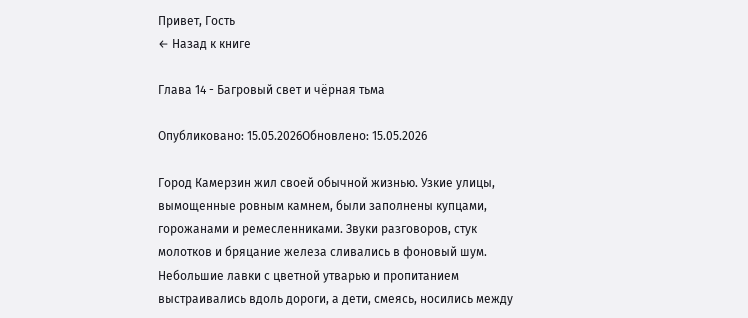Привет, Гость
← Назад к книге

Глава 14 - Багровый свет и чёрная тьма

Опубликовано: 15.05.2026Обновлено: 15.05.2026

Город Камерзин жил своей обычной жизнью. Узкие улицы, вымощенные ровным камнем, были заполнены купцами, горожанами и ремесленниками. Звуки разговоров, стук молотков и бряцание железа сливались в фоновый шум. Небольшие лавки с цветной утварью и пропитанием выстраивались вдоль дороги, а дети, смеясь, носились между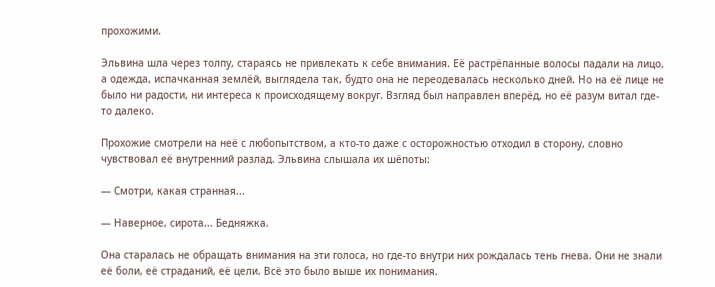прохожими.

Эльвина шла через толпу, стараясь не привлекать к себе внимания. Её растрёпанные волосы падали на лицо, а одежда, испачканная землёй, выглядела так, будто она не переодевалась несколько дней. Но на её лице не было ни радости, ни интереса к происходящему вокруг. Взгляд был направлен вперёд, но её разум витал где-то далеко.

Прохожие смотрели на неё с любопытством, а кто-то даже с осторожностью отходил в сторону, словно чувствовал её внутренний разлад. Эльвина слышала их шёпоты:

— Смотри, какая странная...

— Наверное, сирота... Бедняжка.

Она старалась не обращать внимания на эти голоса, но где-то внутри них рождалась тень гнева. Они не знали её боли, её страданий, её цели. Всё это было выше их понимания.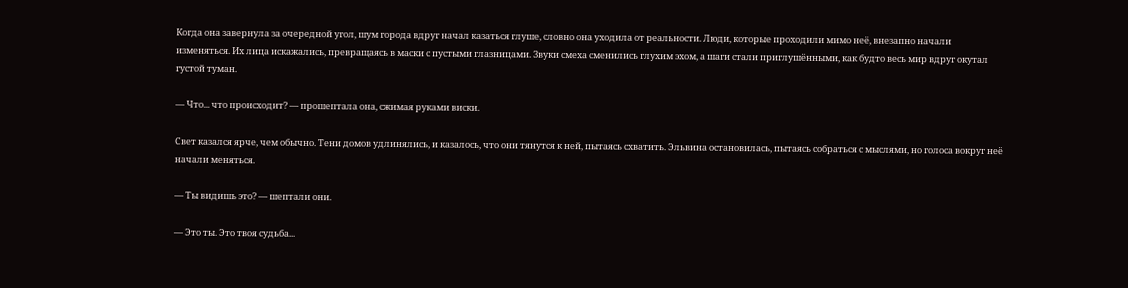Когда она завернула за очередной угол, шум города вдруг начал казаться глуше, словно она уходила от реальности. Люди, которые проходили мимо неё, внезапно начали изменяться. Их лица искажались, превращаясь в маски с пустыми глазницами. Звуки смеха сменились глухим эхом, а шаги стали приглушёнными, как будто весь мир вдруг окутал густой туман.

— Что... что происходит? — прошептала она, сжимая руками виски.

Свет казался ярче, чем обычно. Тени домов удлинялись, и казалось, что они тянутся к ней, пытаясь схватить. Эльвина остановилась, пытаясь собраться с мыслями, но голоса вокруг неё начали меняться.

— Ты видишь это? — шептали они.

— Это ты. Это твоя судьба...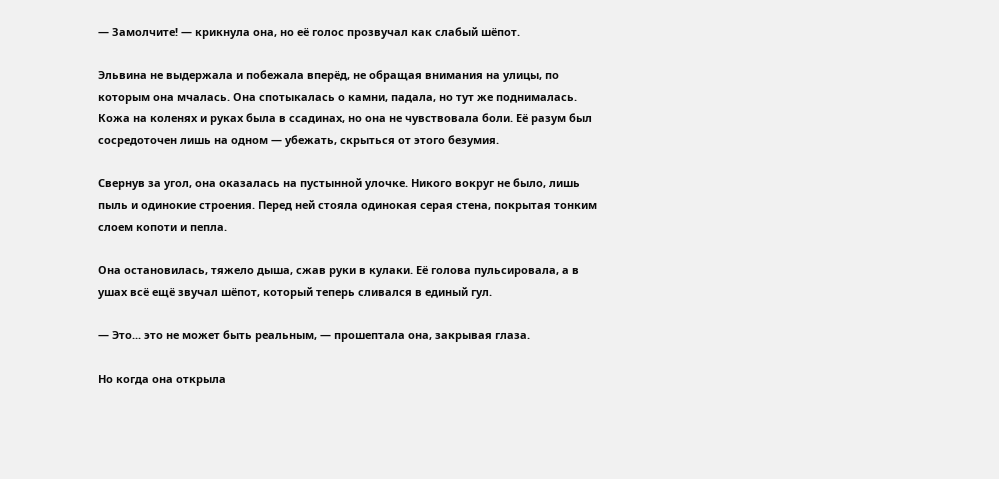— Замолчите! — крикнула она, но её голос прозвучал как слабый шёпот.

Эльвина не выдержала и побежала вперёд, не обращая внимания на улицы, по которым она мчалась. Она спотыкалась о камни, падала, но тут же поднималась. Кожа на коленях и руках была в ссадинах, но она не чувствовала боли. Её разум был сосредоточен лишь на одном — убежать, скрыться от этого безумия.

Свернув за угол, она оказалась на пустынной улочке. Никого вокруг не было, лишь пыль и одинокие строения. Перед ней стояла одинокая серая стена, покрытая тонким слоем копоти и пепла.

Она остановилась, тяжело дыша, сжав руки в кулаки. Её голова пульсировала, а в ушах всё ещё звучал шёпот, который теперь сливался в единый гул.

— Это... это не может быть реальным, — прошептала она, закрывая глаза.

Но когда она открыла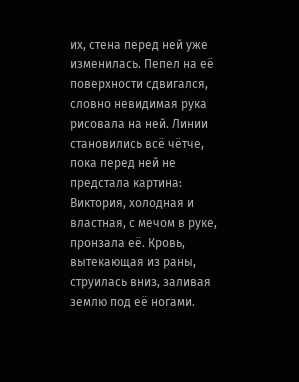их, стена перед ней уже изменилась. Пепел на её поверхности сдвигался, словно невидимая рука рисовала на ней. Линии становились всё чётче, пока перед ней не предстала картина: Виктория, холодная и властная, с мечом в руке, пронзала её. Кровь, вытекающая из раны, струилась вниз, заливая землю под её ногами.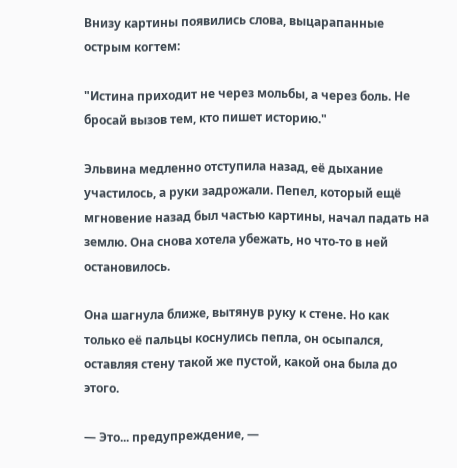Внизу картины появились слова, выцарапанные острым когтем:

"Истина приходит не через мольбы, а через боль. Не бросай вызов тем, кто пишет историю."

Эльвина медленно отступила назад, её дыхание участилось, а руки задрожали. Пепел, который ещё мгновение назад был частью картины, начал падать на землю. Она снова хотела убежать, но что-то в ней остановилось.

Она шагнула ближе, вытянув руку к стене. Но как только её пальцы коснулись пепла, он осыпался, оставляя стену такой же пустой, какой она была до этого.

— Это... предупреждение, —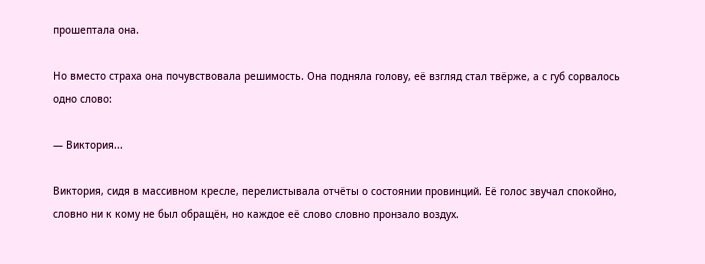прошептала она.

Но вместо страха она почувствовала решимость. Она подняла голову, её взгляд стал твёрже, а с губ сорвалось одно слово:

— Виктория...

Виктория, сидя в массивном кресле, перелистывала отчёты о состоянии провинций. Её голос звучал спокойно, словно ни к кому не был обращён, но каждое её слово словно пронзало воздух.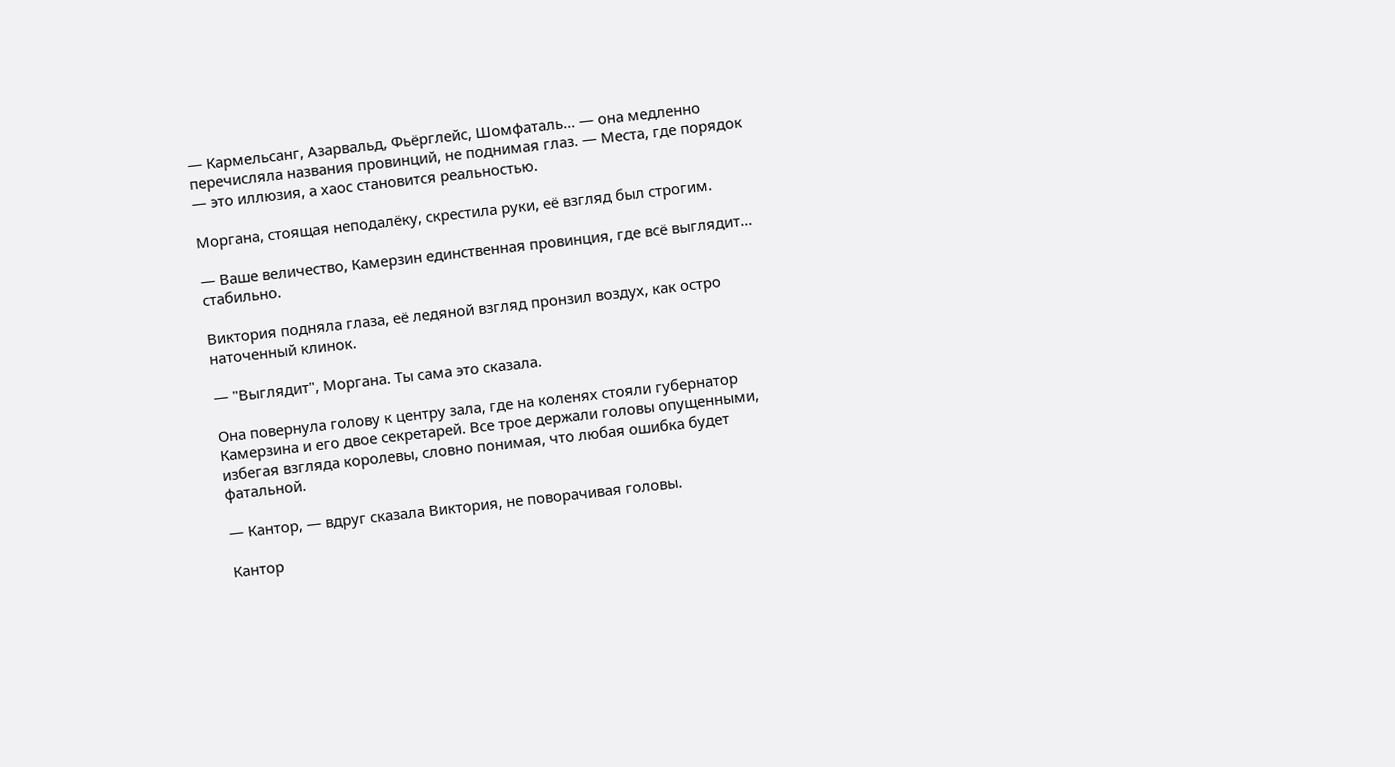— Кармельсанг, Азарвальд, Фьёрглейс, Шомфаталь... — она медленно перечисляла названия провинций, не поднимая глаз. — Места, где порядок — это иллюзия, а хаос становится реальностью.

Моргана, стоящая неподалёку, скрестила руки, её взгляд был строгим.

— Ваше величество, Камерзин единственная провинция, где всё выглядит... стабильно.

Виктория подняла глаза, её ледяной взгляд пронзил воздух, как остро наточенный клинок.

— "Выглядит", Моргана. Ты сама это сказала.

Она повернула голову к центру зала, где на коленях стояли губернатор Камерзина и его двое секретарей. Все трое держали головы опущенными, избегая взгляда королевы, словно понимая, что любая ошибка будет фатальной.

— Кантор, — вдруг сказала Виктория, не поворачивая головы.

Кантор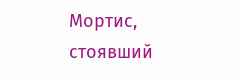Мортис, стоявший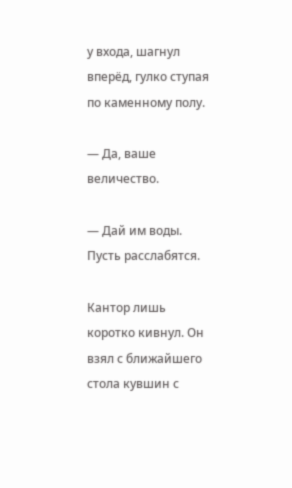у входа, шагнул вперёд, гулко ступая по каменному полу.

— Да, ваше величество.

— Дай им воды. Пусть расслабятся.

Кантор лишь коротко кивнул. Он взял с ближайшего стола кувшин с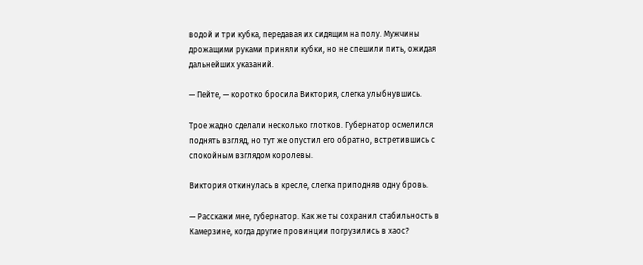водой и три кубка, передавая их сидящим на полу. Мужчины дрожащими руками приняли кубки, но не спешили пить, ожидая дальнейших указаний.

— Пейте, — коротко бросила Виктория, слегка улыбнувшись.

Трое жадно сделали несколько глотков. Губернатор осмелился поднять взгляд, но тут же опустил его обратно, встретившись с спокойным взглядом королевы.

Виктория откинулась в кресле, слегка приподняв одну бровь.

— Расскажи мне, губернатор. Как же ты сохранил стабильность в Камерзине, когда другие провинции погрузились в хаос?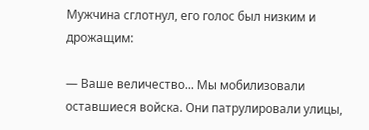Мужчина сглотнул, его голос был низким и дрожащим:

— Ваше величество... Мы мобилизовали оставшиеся войска. Они патрулировали улицы,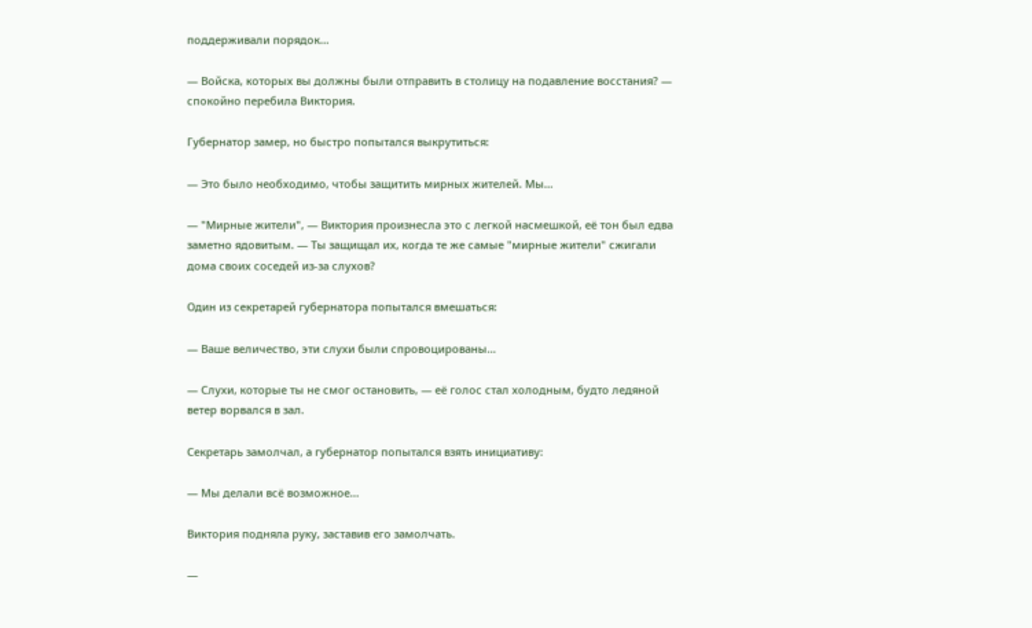поддерживали порядок...

— Войска, которых вы должны были отправить в столицу на подавление восстания? — спокойно перебила Виктория.

Губернатор замер, но быстро попытался выкрутиться:

— Это было необходимо, чтобы защитить мирных жителей. Мы...

— "Мирные жители", — Виктория произнесла это с легкой насмешкой, её тон был едва заметно ядовитым. — Ты защищал их, когда те же самые "мирные жители" сжигали дома своих соседей из-за слухов?

Один из секретарей губернатора попытался вмешаться:

— Ваше величество, эти слухи были спровоцированы...

— Слухи, которые ты не смог остановить, — её голос стал холодным, будто ледяной ветер ворвался в зал.

Секретарь замолчал, а губернатор попытался взять инициативу:

— Мы делали всё возможное...

Виктория подняла руку, заставив его замолчать.

—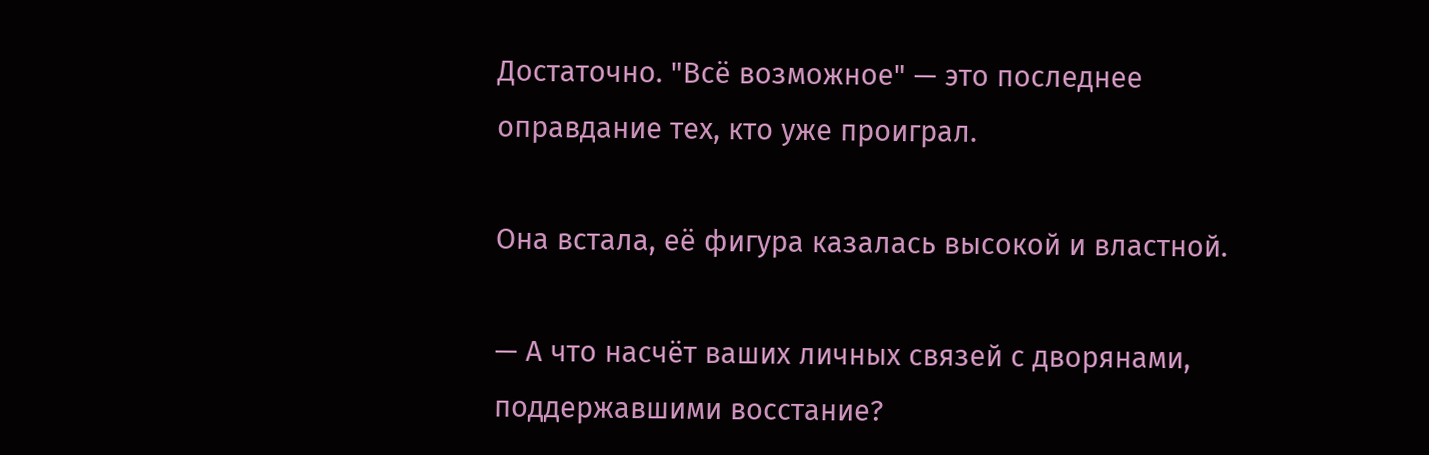Достаточно. "Всё возможное" — это последнее оправдание тех, кто уже проиграл.

Она встала, её фигура казалась высокой и властной.

— А что насчёт ваших личных связей с дворянами, поддержавшими восстание?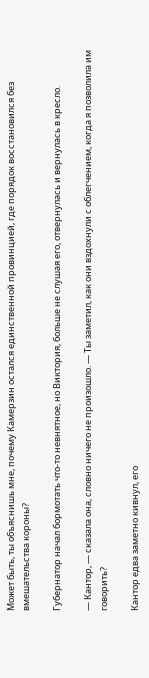Может быть, ты объяснишь мне, почему Камерзин остался единственной провинцией, где порядок восстановился без вмешательства короны?

Губернатор начал бормотать что-то невнятное, но Виктория, больше не слушая его, отвернулась и вернулась в кресло.

— Кантор, — сказала она, словно ничего не произошло. — Ты заметил, как они вздохнули с облегчением, когда я позволила им говорить?

Кантор едва заметно кивнул, его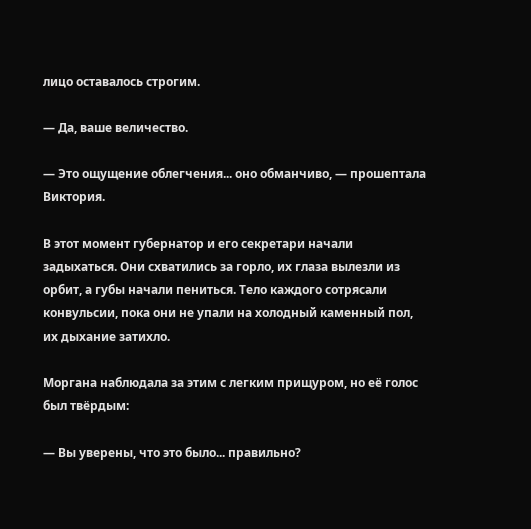лицо оставалось строгим.

— Да, ваше величество.

— Это ощущение облегчения... оно обманчиво, — прошептала Виктория.

В этот момент губернатор и его секретари начали задыхаться. Они схватились за горло, их глаза вылезли из орбит, а губы начали пениться. Тело каждого сотрясали конвульсии, пока они не упали на холодный каменный пол, их дыхание затихло.

Моргана наблюдала за этим с легким прищуром, но её голос был твёрдым:

— Вы уверены, что это было... правильно?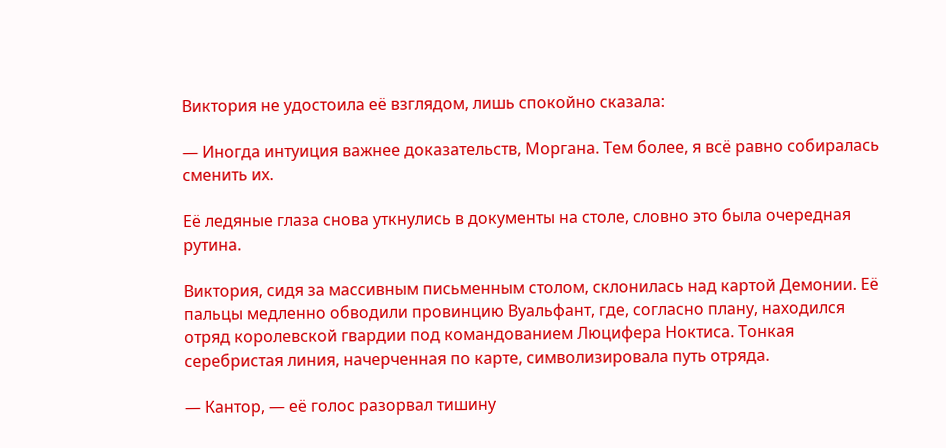Виктория не удостоила её взглядом, лишь спокойно сказала:

— Иногда интуиция важнее доказательств, Моргана. Тем более, я всё равно собиралась сменить их.

Её ледяные глаза снова уткнулись в документы на столе, словно это была очередная рутина.

Виктория, сидя за массивным письменным столом, склонилась над картой Демонии. Её пальцы медленно обводили провинцию Вуальфант, где, согласно плану, находился отряд королевской гвардии под командованием Люцифера Ноктиса. Тонкая серебристая линия, начерченная по карте, символизировала путь отряда.

— Кантор, — её голос разорвал тишину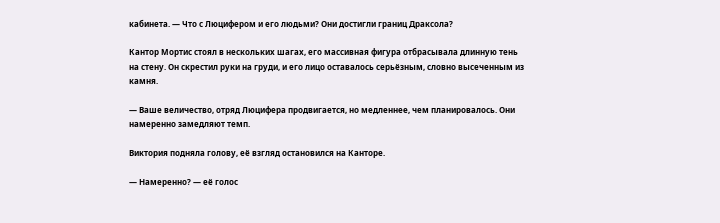кабинета. — Что с Люцифером и его людьми? Они достигли границ Драксола?

Кантор Мортис стоял в нескольких шагах, его массивная фигура отбрасывала длинную тень на стену. Он скрестил руки на груди, и его лицо оставалось серьёзным, словно высеченным из камня.

— Ваше величество, отряд Люцифера продвигается, но медленнее, чем планировалось. Они намеренно замедляют темп.

Виктория подняла голову, её взгляд остановился на Канторе.

— Намеренно? — её голос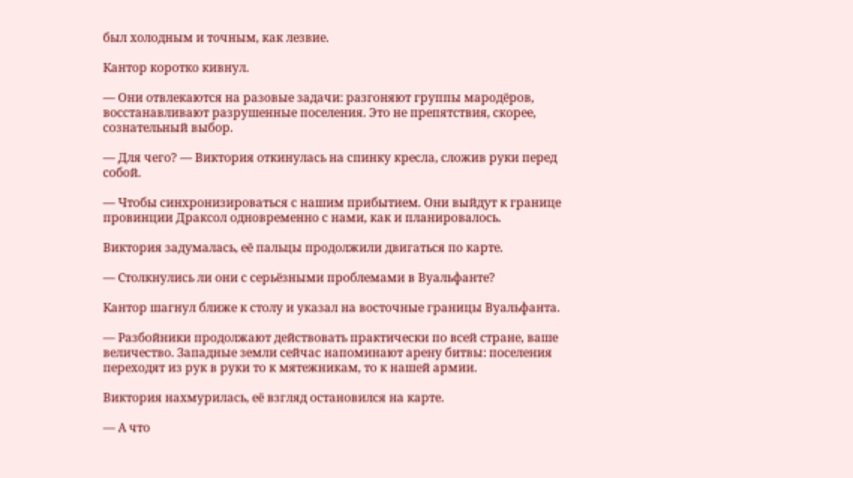был холодным и точным, как лезвие.

Кантор коротко кивнул.

— Они отвлекаются на разовые задачи: разгоняют группы мародёров, восстанавливают разрушенные поселения. Это не препятствия, скорее, сознательный выбор.

— Для чего? — Виктория откинулась на спинку кресла, сложив руки перед собой.

— Чтобы синхронизироваться с нашим прибытием. Они выйдут к границе провинции Драксол одновременно с нами, как и планировалось.

Виктория задумалась, её пальцы продолжили двигаться по карте.

— Столкнулись ли они с серьёзными проблемами в Вуальфанте?

Кантор шагнул ближе к столу и указал на восточные границы Вуальфанта.

— Разбойники продолжают действовать практически по всей стране, ваше величество. Западные земли сейчас напоминают арену битвы: поселения переходят из рук в руки то к мятежникам, то к нашей армии.

Виктория нахмурилась, её взгляд остановился на карте.

— А что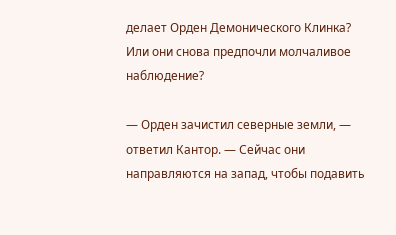делает Орден Демонического Клинка? Или они снова предпочли молчаливое наблюдение?

— Орден зачистил северные земли, — ответил Кантор. — Сейчас они направляются на запад, чтобы подавить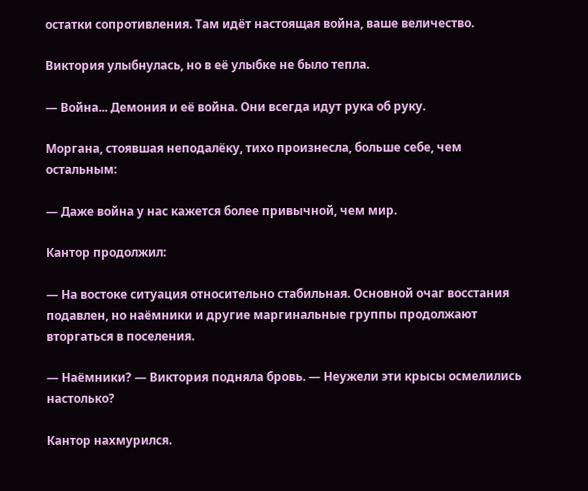остатки сопротивления. Там идёт настоящая война, ваше величество.

Виктория улыбнулась, но в её улыбке не было тепла.

— Война... Демония и её война. Они всегда идут рука об руку.

Моргана, стоявшая неподалёку, тихо произнесла, больше себе, чем остальным:

— Даже война у нас кажется более привычной, чем мир.

Кантор продолжил:

— На востоке ситуация относительно стабильная. Основной очаг восстания подавлен, но наёмники и другие маргинальные группы продолжают вторгаться в поселения.

— Наёмники? — Виктория подняла бровь. — Неужели эти крысы осмелились настолько?

Кантор нахмурился.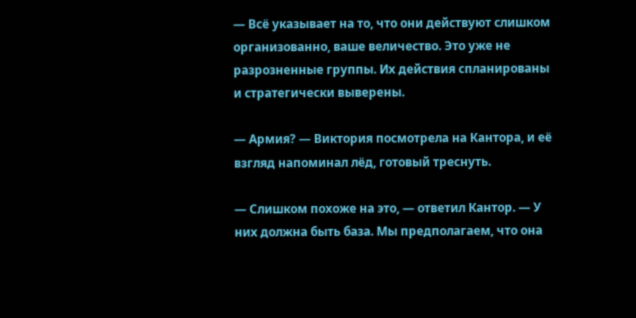— Всё указывает на то, что они действуют слишком организованно, ваше величество. Это уже не разрозненные группы. Их действия спланированы и стратегически выверены.

— Армия? — Виктория посмотрела на Кантора, и её взгляд напоминал лёд, готовый треснуть.

— Слишком похоже на это, — ответил Кантор. — У них должна быть база. Мы предполагаем, что она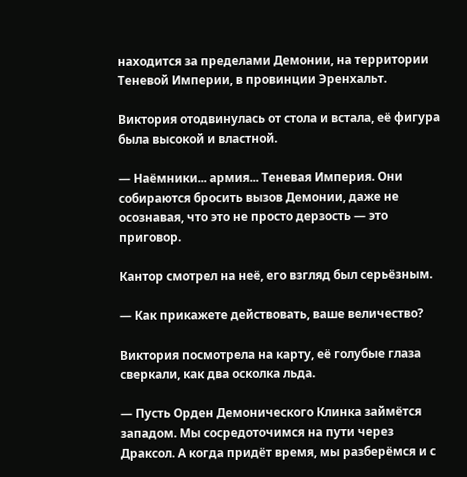находится за пределами Демонии, на территории Теневой Империи, в провинции Эренхальт.

Виктория отодвинулась от стола и встала, её фигура была высокой и властной.

— Наёмники... армия... Теневая Империя. Они собираются бросить вызов Демонии, даже не осознавая, что это не просто дерзость — это приговор.

Кантор смотрел на неё, его взгляд был серьёзным.

— Как прикажете действовать, ваше величество?

Виктория посмотрела на карту, её голубые глаза сверкали, как два осколка льда.

— Пусть Орден Демонического Клинка займётся западом. Мы сосредоточимся на пути через Драксол. А когда придёт время, мы разберёмся и с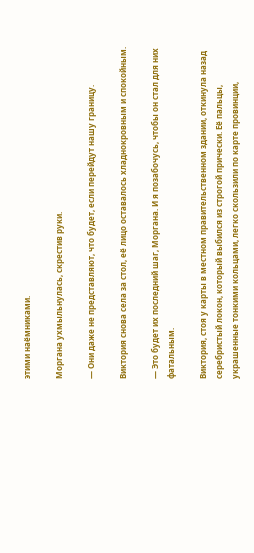этими наёмниками.

Моргана ухмыльнулась, скрестив руки.

— Они даже не представляют, что будет, если перейдут нашу границу.

Виктория снова села за стол, её лицо оставалось хладнокровным и спокойным.

— Это будет их последний шаг, Моргана. И я позабочусь, чтобы он стал для них фатальным.

Виктория, стоя у карты в местном правительственном здании, откинула назад серебристый локон, который выбился из строгой прически. Её пальцы, украшенные тонкими кольцами, легко скользили по карте провинции,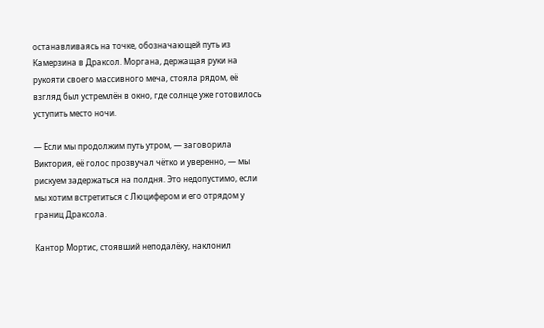останавливаясь на точке, обозначающей путь из Камерзина в Драксол. Моргана, держащая руки на рукояти своего массивного меча, стояла рядом, её взгляд был устремлён в окно, где солнце уже готовилось уступить место ночи.

— Если мы продолжим путь утром, — заговорила Виктория, её голос прозвучал чётко и уверенно, — мы рискуем задержаться на полдня. Это недопустимо, если мы хотим встретиться с Люцифером и его отрядом у границ Драксола.

Кантор Мортис, стоявший неподалёку, наклонил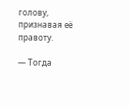голову, признавая её правоту.

— Тогда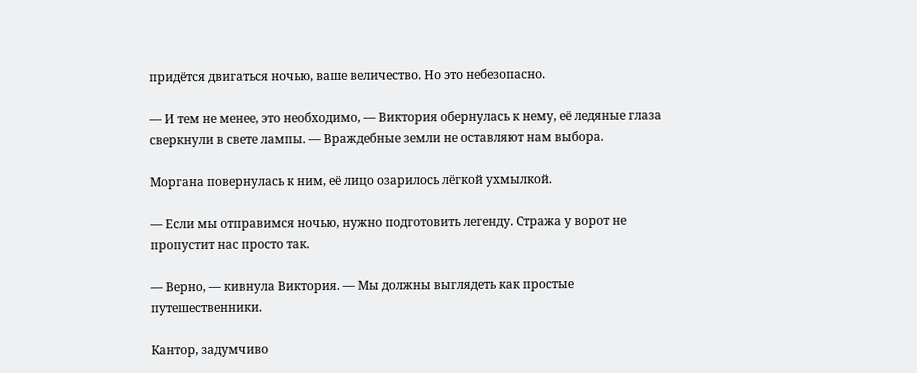придётся двигаться ночью, ваше величество. Но это небезопасно.

— И тем не менее, это необходимо, — Виктория обернулась к нему, её ледяные глаза сверкнули в свете лампы. — Враждебные земли не оставляют нам выбора.

Моргана повернулась к ним, её лицо озарилось лёгкой ухмылкой.

— Если мы отправимся ночью, нужно подготовить легенду. Стража у ворот не пропустит нас просто так.

— Верно, — кивнула Виктория. — Мы должны выглядеть как простые путешественники.

Кантор, задумчиво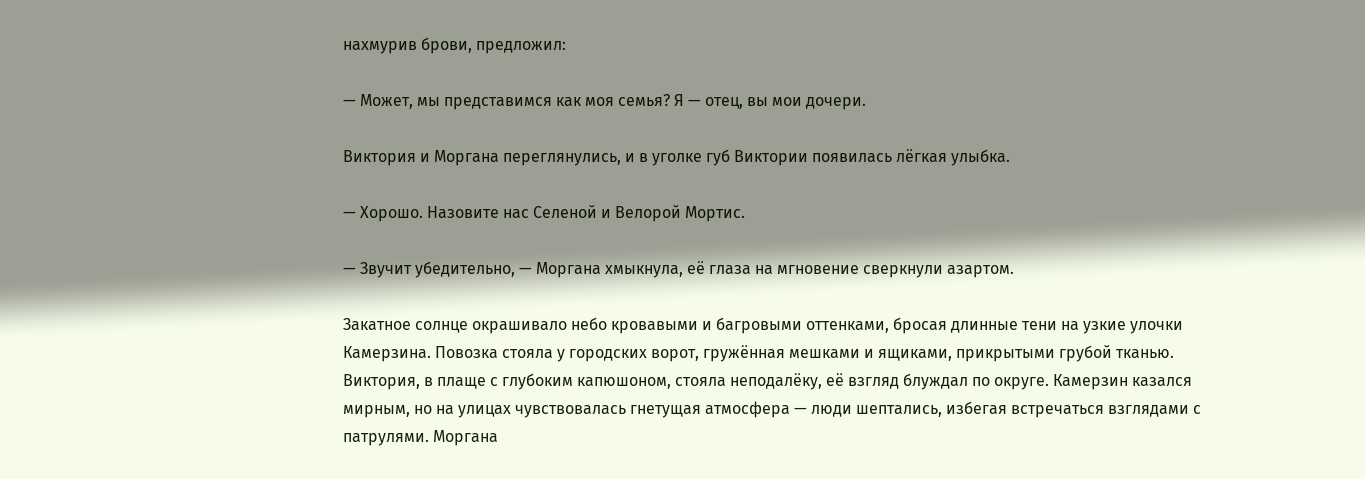нахмурив брови, предложил:

— Может, мы представимся как моя семья? Я — отец, вы мои дочери.

Виктория и Моргана переглянулись, и в уголке губ Виктории появилась лёгкая улыбка.

— Хорошо. Назовите нас Селеной и Велорой Мортис.

— Звучит убедительно, — Моргана хмыкнула, её глаза на мгновение сверкнули азартом.

Закатное солнце окрашивало небо кровавыми и багровыми оттенками, бросая длинные тени на узкие улочки Камерзина. Повозка стояла у городских ворот, гружённая мешками и ящиками, прикрытыми грубой тканью. Виктория, в плаще с глубоким капюшоном, стояла неподалёку, её взгляд блуждал по округе. Камерзин казался мирным, но на улицах чувствовалась гнетущая атмосфера — люди шептались, избегая встречаться взглядами с патрулями. Моргана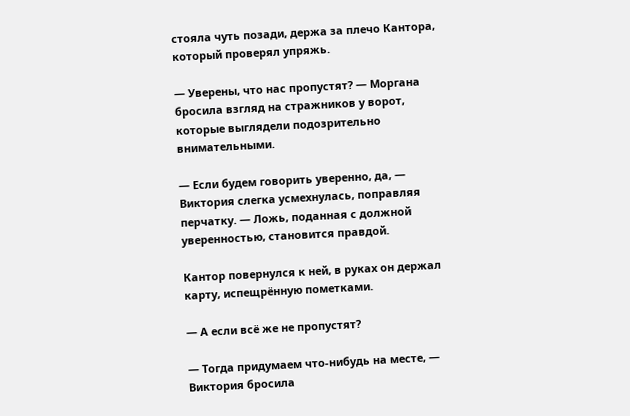стояла чуть позади, держа за плечо Кантора, который проверял упряжь.

— Уверены, что нас пропустят? — Моргана бросила взгляд на стражников у ворот, которые выглядели подозрительно внимательными.

— Если будем говорить уверенно, да, — Виктория слегка усмехнулась, поправляя перчатку. — Ложь, поданная с должной уверенностью, становится правдой.

Кантор повернулся к ней, в руках он держал карту, испещрённую пометками.

— А если всё же не пропустят?

— Тогда придумаем что-нибудь на месте, — Виктория бросила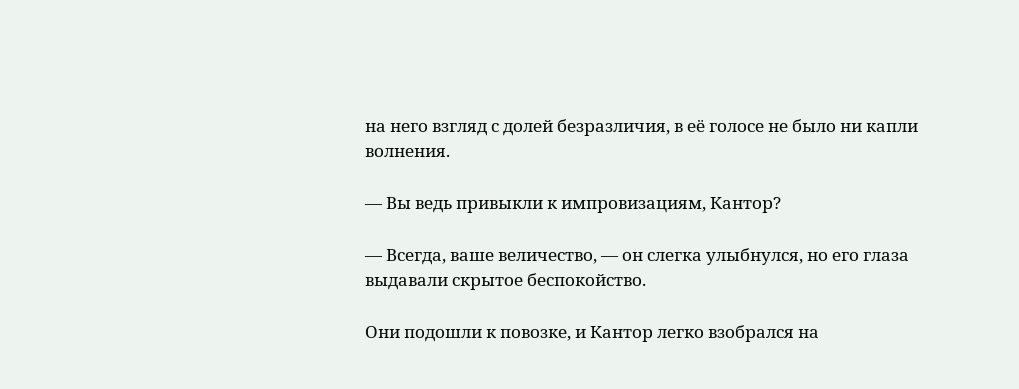на него взгляд с долей безразличия, в её голосе не было ни капли волнения.

— Вы ведь привыкли к импровизациям, Кантор?

— Всегда, ваше величество, — он слегка улыбнулся, но его глаза выдавали скрытое беспокойство.

Они подошли к повозке, и Кантор легко взобрался на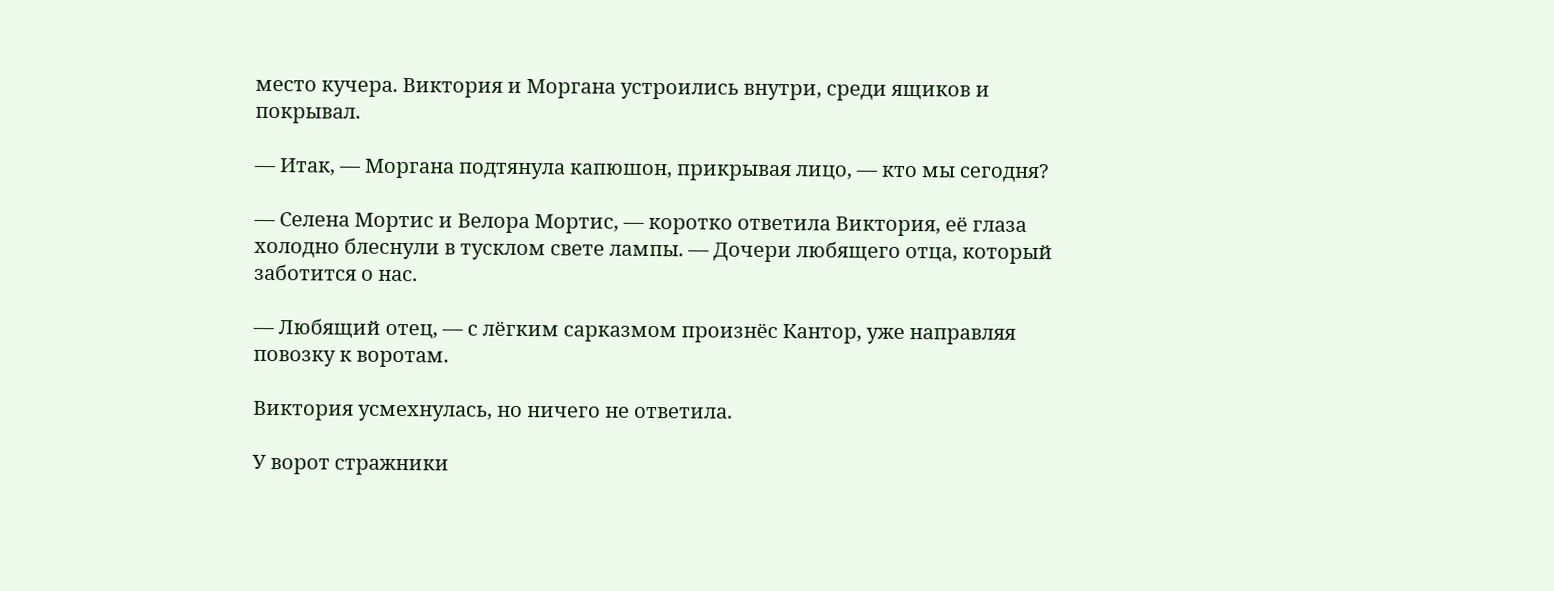место кучера. Виктория и Моргана устроились внутри, среди ящиков и покрывал.

— Итак, — Моргана подтянула капюшон, прикрывая лицо, — кто мы сегодня?

— Селена Мортис и Велора Мортис, — коротко ответила Виктория, её глаза холодно блеснули в тусклом свете лампы. — Дочери любящего отца, который заботится о нас.

— Любящий отец, — с лёгким сарказмом произнёс Кантор, уже направляя повозку к воротам.

Виктория усмехнулась, но ничего не ответила.

У ворот стражники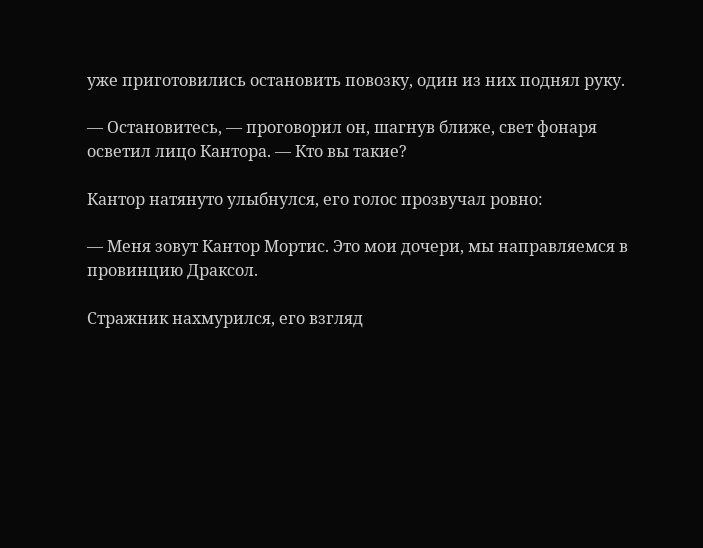уже приготовились остановить повозку, один из них поднял руку.

— Остановитесь, — проговорил он, шагнув ближе, свет фонаря осветил лицо Кантора. — Кто вы такие?

Кантор натянуто улыбнулся, его голос прозвучал ровно:

— Меня зовут Кантор Мортис. Это мои дочери, мы направляемся в провинцию Драксол.

Стражник нахмурился, его взгляд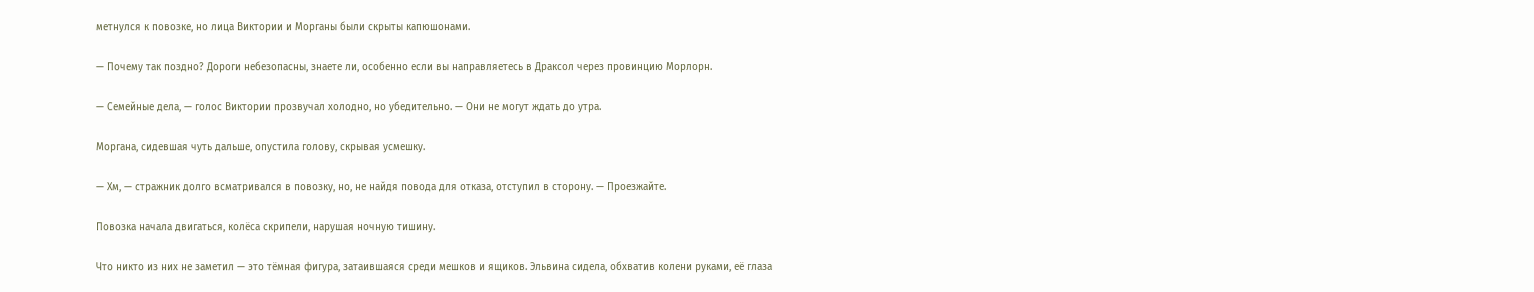метнулся к повозке, но лица Виктории и Морганы были скрыты капюшонами.

— Почему так поздно? Дороги небезопасны, знаете ли, особенно если вы направляетесь в Драксол через провинцию Морлорн.

— Семейные дела, — голос Виктории прозвучал холодно, но убедительно. — Они не могут ждать до утра.

Моргана, сидевшая чуть дальше, опустила голову, скрывая усмешку.

— Хм, — стражник долго всматривался в повозку, но, не найдя повода для отказа, отступил в сторону. — Проезжайте.

Повозка начала двигаться, колёса скрипели, нарушая ночную тишину.

Что никто из них не заметил — это тёмная фигура, затаившаяся среди мешков и ящиков. Эльвина сидела, обхватив колени руками, её глаза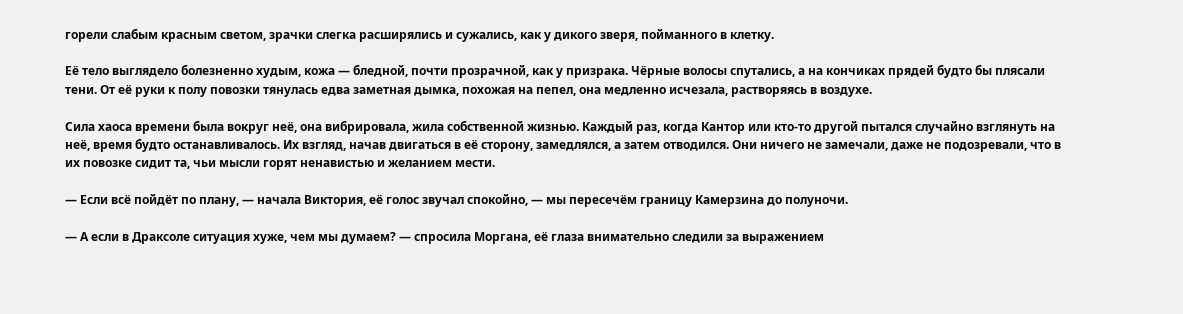горели слабым красным светом, зрачки слегка расширялись и сужались, как у дикого зверя, пойманного в клетку.

Её тело выглядело болезненно худым, кожа — бледной, почти прозрачной, как у призрака. Чёрные волосы спутались, а на кончиках прядей будто бы плясали тени. От её руки к полу повозки тянулась едва заметная дымка, похожая на пепел, она медленно исчезала, растворяясь в воздухе.

Сила хаоса времени была вокруг неё, она вибрировала, жила собственной жизнью. Каждый раз, когда Кантор или кто-то другой пытался случайно взглянуть на неё, время будто останавливалось. Их взгляд, начав двигаться в её сторону, замедлялся, а затем отводился. Они ничего не замечали, даже не подозревали, что в их повозке сидит та, чьи мысли горят ненавистью и желанием мести.

— Если всё пойдёт по плану, — начала Виктория, её голос звучал спокойно, — мы пересечём границу Камерзина до полуночи.

— А если в Драксоле ситуация хуже, чем мы думаем? — спросила Моргана, её глаза внимательно следили за выражением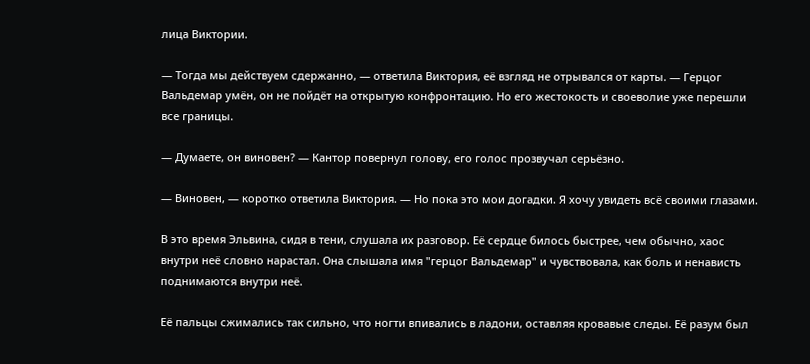лица Виктории.

— Тогда мы действуем сдержанно, — ответила Виктория, её взгляд не отрывался от карты. — Герцог Вальдемар умён, он не пойдёт на открытую конфронтацию. Но его жестокость и своеволие уже перешли все границы.

— Думаете, он виновен? — Кантор повернул голову, его голос прозвучал серьёзно.

— Виновен, — коротко ответила Виктория. — Но пока это мои догадки. Я хочу увидеть всё своими глазами.

В это время Эльвина, сидя в тени, слушала их разговор. Её сердце билось быстрее, чем обычно, хаос внутри неё словно нарастал. Она слышала имя "герцог Вальдемар" и чувствовала, как боль и ненависть поднимаются внутри неё.

Её пальцы сжимались так сильно, что ногти впивались в ладони, оставляя кровавые следы. Её разум был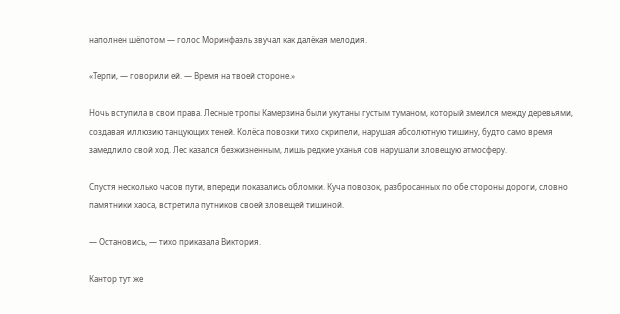наполнен шёпотом — голос Моринфаэль звучал как далёкая мелодия.

«Терпи, — говорили ей. — Время на твоей стороне.»

Ночь вступила в свои права. Лесные тропы Камерзина были укутаны густым туманом, который змеился между деревьями, создавая иллюзию танцующих теней. Колёса повозки тихо скрипели, нарушая абсолютную тишину, будто само время замедлило свой ход. Лес казался безжизненным, лишь редкие уханья сов нарушали зловещую атмосферу.

Спустя несколько часов пути, впереди показались обломки. Куча повозок, разбросанных по обе стороны дороги, словно памятники хаоса, встретила путников своей зловещей тишиной.

— Остановись, — тихо приказала Виктория.

Кантор тут же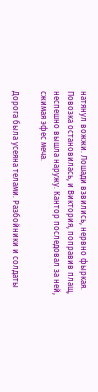натянул вожжи. Лошади взвились, нервно фыркая. Повозка остановилась, и Виктория, поправив плащ, неспешно вышла наружу. Кантор последовал за ней, сжимая эфес меча.

Дорога была усеяна телами. Разбойники и солдаты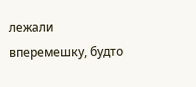лежали вперемешку, будто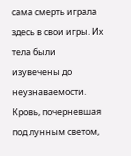сама смерть играла здесь в свои игры. Их тела были изувечены до неузнаваемости. Кровь, почерневшая под лунным светом,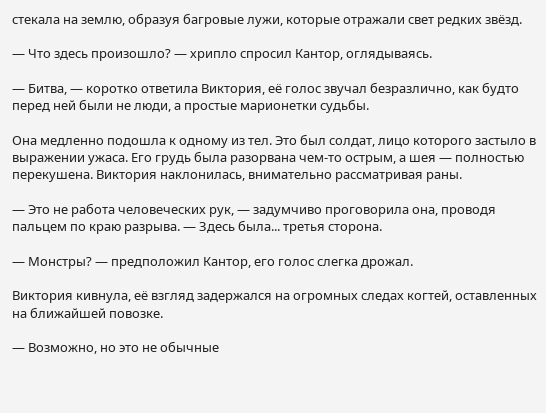стекала на землю, образуя багровые лужи, которые отражали свет редких звёзд.

— Что здесь произошло? — хрипло спросил Кантор, оглядываясь.

— Битва, — коротко ответила Виктория, её голос звучал безразлично, как будто перед ней были не люди, а простые марионетки судьбы.

Она медленно подошла к одному из тел. Это был солдат, лицо которого застыло в выражении ужаса. Его грудь была разорвана чем-то острым, а шея — полностью перекушена. Виктория наклонилась, внимательно рассматривая раны.

— Это не работа человеческих рук, — задумчиво проговорила она, проводя пальцем по краю разрыва. — Здесь была... третья сторона.

— Монстры? — предположил Кантор, его голос слегка дрожал.

Виктория кивнула, её взгляд задержался на огромных следах когтей, оставленных на ближайшей повозке.

— Возможно, но это не обычные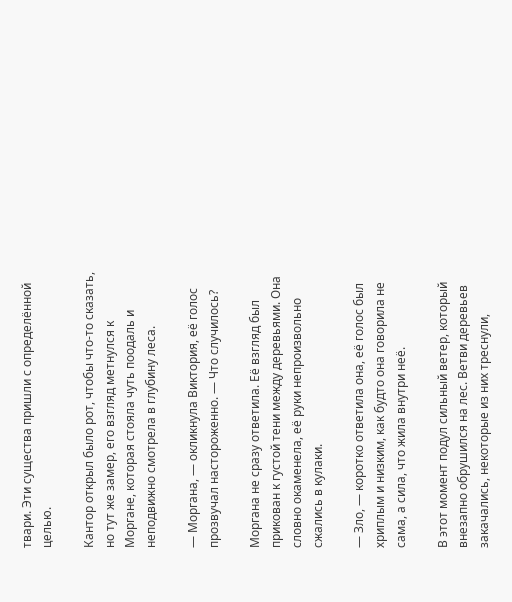твари. Эти существа пришли с определённой целью.

Кантор открыл было рот, чтобы что-то сказать, но тут же замер, его взгляд метнулся к Моргане, которая стояла чуть поодаль и неподвижно смотрела в глубину леса.

— Моргана, — окликнула Виктория, её голос прозвучал настороженно. — Что случилось?

Моргана не сразу ответила. Её взгляд был прикован к густой тени между деревьями. Она словно окаменела, её руки непроизвольно сжались в кулаки.

— Зло, — коротко ответила она, её голос был хриплым и низким, как будто она говорила не сама, а сила, что жила внутри неё.

В этот момент подул сильный ветер, который внезапно обрушился на лес. Ветви деревьев закачались, некоторые из них треснули,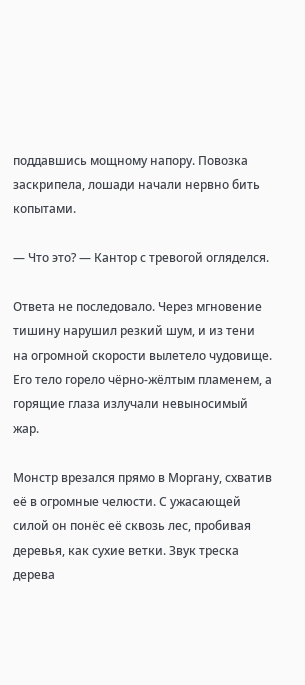поддавшись мощному напору. Повозка заскрипела, лошади начали нервно бить копытами.

— Что это? — Кантор с тревогой огляделся.

Ответа не последовало. Через мгновение тишину нарушил резкий шум, и из тени на огромной скорости вылетело чудовище. Его тело горело чёрно-жёлтым пламенем, а горящие глаза излучали невыносимый жар.

Монстр врезался прямо в Моргану, схватив её в огромные челюсти. С ужасающей силой он понёс её сквозь лес, пробивая деревья, как сухие ветки. Звук треска дерева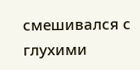смешивался с глухими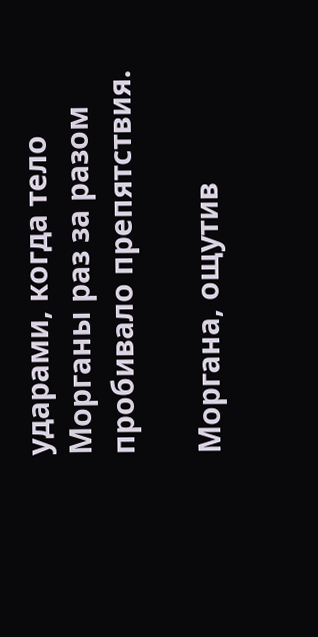ударами, когда тело Морганы раз за разом пробивало препятствия.

Моргана, ощутив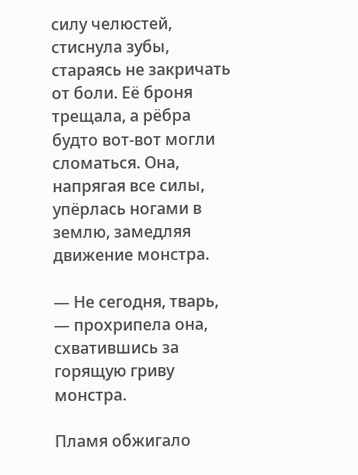силу челюстей, стиснула зубы, стараясь не закричать от боли. Её броня трещала, а рёбра будто вот-вот могли сломаться. Она, напрягая все силы, упёрлась ногами в землю, замедляя движение монстра.

— Не сегодня, тварь, — прохрипела она, схватившись за горящую гриву монстра.

Пламя обжигало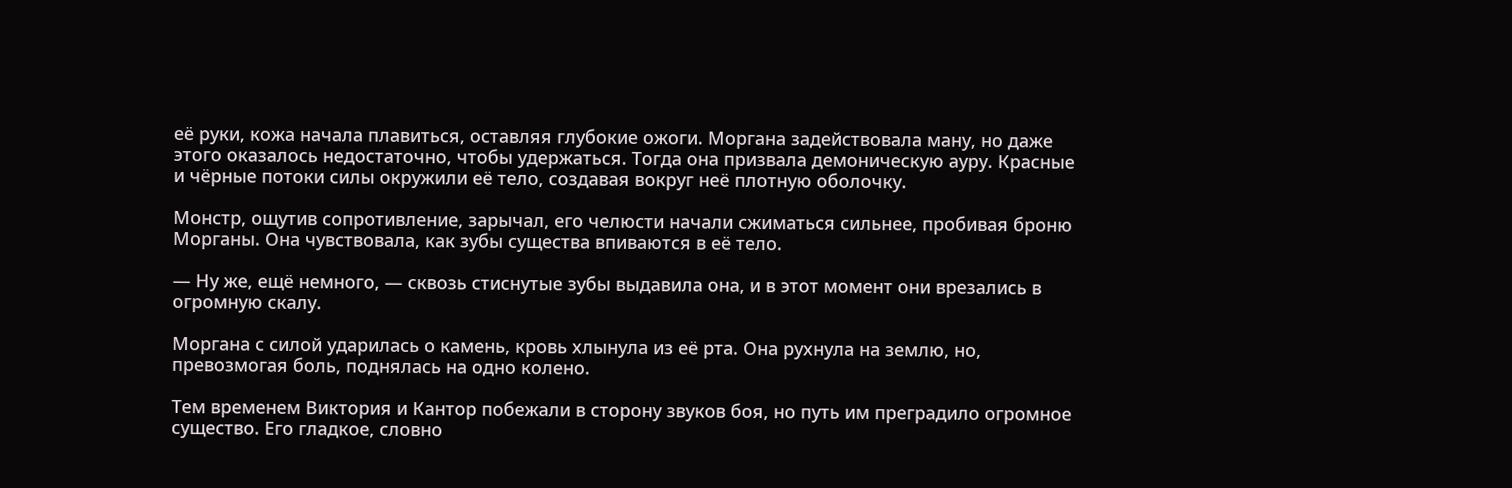её руки, кожа начала плавиться, оставляя глубокие ожоги. Моргана задействовала ману, но даже этого оказалось недостаточно, чтобы удержаться. Тогда она призвала демоническую ауру. Красные и чёрные потоки силы окружили её тело, создавая вокруг неё плотную оболочку.

Монстр, ощутив сопротивление, зарычал, его челюсти начали сжиматься сильнее, пробивая броню Морганы. Она чувствовала, как зубы существа впиваются в её тело.

— Ну же, ещё немного, — сквозь стиснутые зубы выдавила она, и в этот момент они врезались в огромную скалу.

Моргана с силой ударилась о камень, кровь хлынула из её рта. Она рухнула на землю, но, превозмогая боль, поднялась на одно колено.

Тем временем Виктория и Кантор побежали в сторону звуков боя, но путь им преградило огромное существо. Его гладкое, словно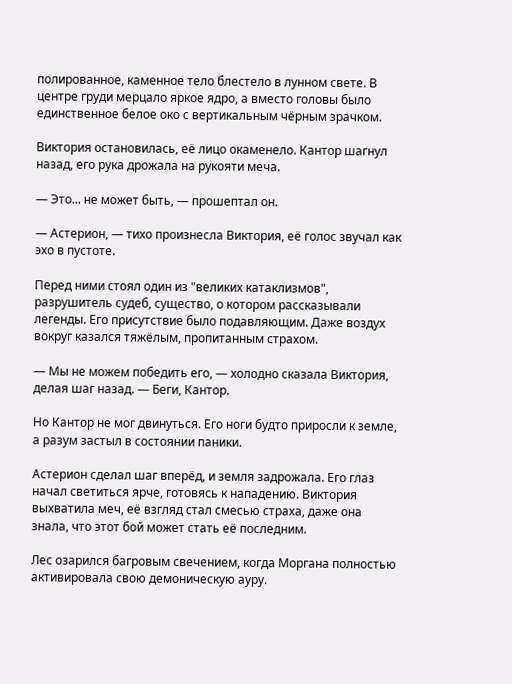полированное, каменное тело блестело в лунном свете. В центре груди мерцало яркое ядро, а вместо головы было единственное белое око с вертикальным чёрным зрачком.

Виктория остановилась, её лицо окаменело. Кантор шагнул назад, его рука дрожала на рукояти меча.

— Это... не может быть, — прошептал он.

— Астерион, — тихо произнесла Виктория, её голос звучал как эхо в пустоте.

Перед ними стоял один из "великих катаклизмов", разрушитель судеб, существо, о котором рассказывали легенды. Его присутствие было подавляющим. Даже воздух вокруг казался тяжёлым, пропитанным страхом.

— Мы не можем победить его, — холодно сказала Виктория, делая шаг назад. — Беги, Кантор.

Но Кантор не мог двинуться. Его ноги будто приросли к земле, а разум застыл в состоянии паники.

Астерион сделал шаг вперёд, и земля задрожала. Его глаз начал светиться ярче, готовясь к нападению. Виктория выхватила меч, её взгляд стал смесью страха, даже она знала, что этот бой может стать её последним.

Лес озарился багровым свечением, когда Моргана полностью активировала свою демоническую ауру.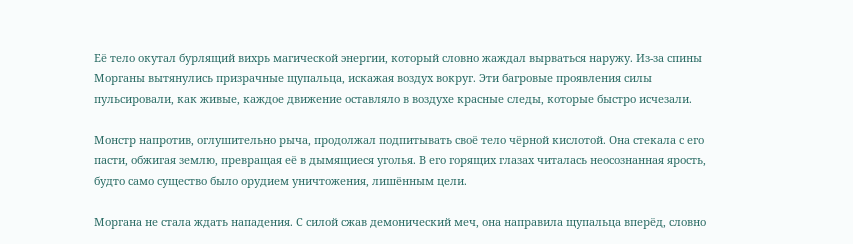Её тело окутал бурлящий вихрь магической энергии, который словно жаждал вырваться наружу. Из-за спины Морганы вытянулись призрачные щупальца, искажая воздух вокруг. Эти багровые проявления силы пульсировали, как живые, каждое движение оставляло в воздухе красные следы, которые быстро исчезали.

Монстр напротив, оглушительно рыча, продолжал подпитывать своё тело чёрной кислотой. Она стекала с его пасти, обжигая землю, превращая её в дымящиеся уголья. В его горящих глазах читалась неосознанная ярость, будто само существо было орудием уничтожения, лишённым цели.

Моргана не стала ждать нападения. С силой сжав демонический меч, она направила щупальца вперёд, словно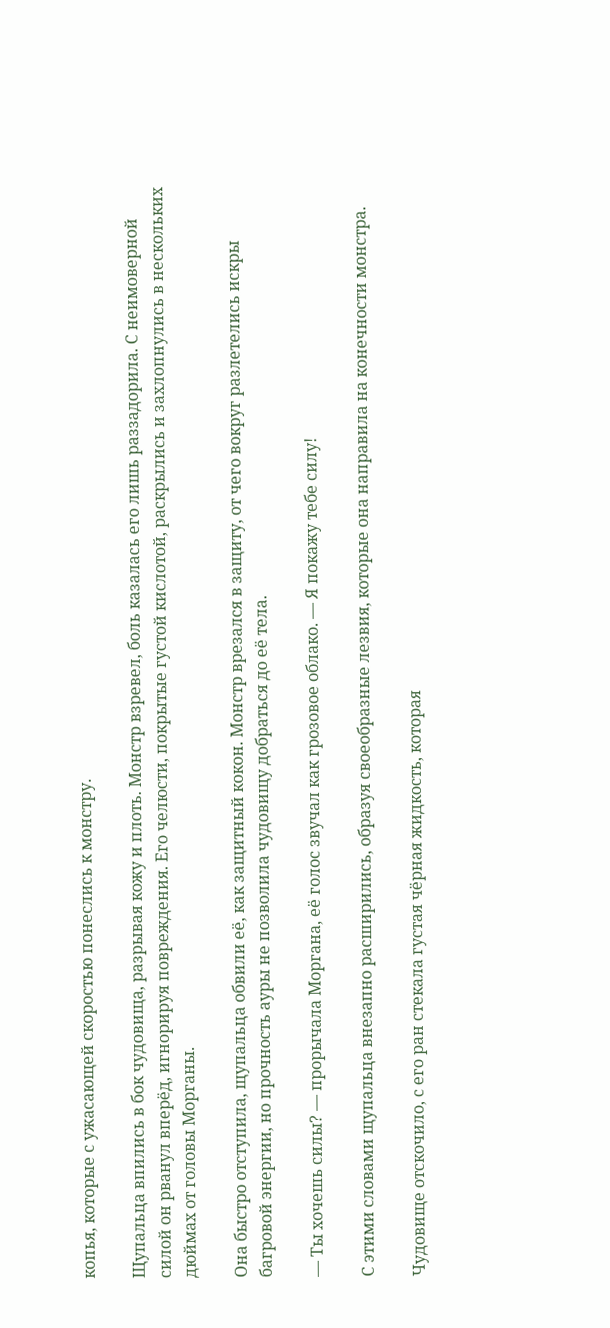копья, которые с ужасающей скоростью понеслись к монстру.

Щупальца впились в бок чудовища, разрывая кожу и плоть. Монстр взревел, боль казалась его лишь раззадорила. С неимоверной силой он рванул вперёд, игнорируя повреждения. Его челюсти, покрытые густой кислотой, раскрылись и захлопнулись в нескольких дюймах от головы Морганы.

Она быстро отступила, щупальца обвили её, как защитный кокон. Монстр врезался в защиту, от чего вокруг разлетелись искры багровой энергии, но прочность ауры не позволила чудовищу добраться до её тела.

— Ты хочешь силы? — прорычала Моргана, её голос звучал как грозовое облако. — Я покажу тебе силу!

С этими словами щупальца внезапно расширились, образуя своеобразные лезвия, которые она направила на конечности монстра.

Чудовище отскочило, с его ран стекала густая чёрная жидкость, которая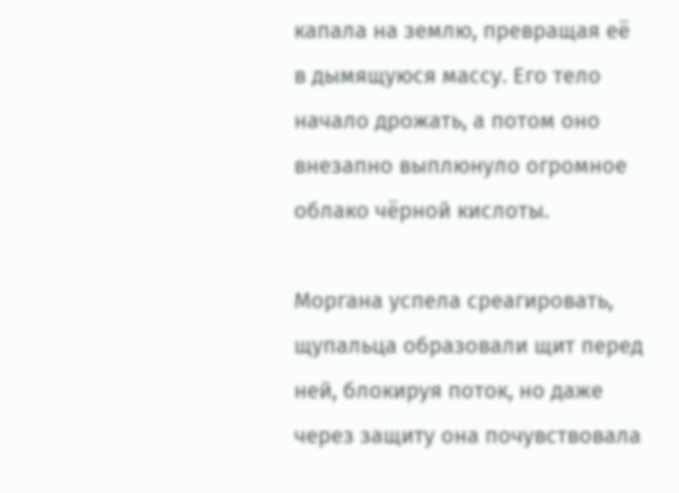капала на землю, превращая её в дымящуюся массу. Его тело начало дрожать, а потом оно внезапно выплюнуло огромное облако чёрной кислоты.

Моргана успела среагировать, щупальца образовали щит перед ней, блокируя поток, но даже через защиту она почувствовала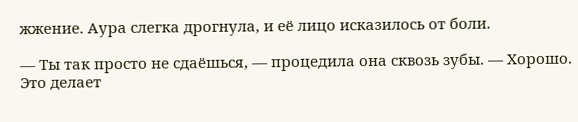жжение. Аура слегка дрогнула, и её лицо исказилось от боли.

— Ты так просто не сдаёшься, — процедила она сквозь зубы. — Хорошо. Это делает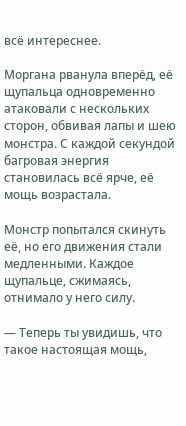всё интереснее.

Моргана рванула вперёд, её щупальца одновременно атаковали с нескольких сторон, обвивая лапы и шею монстра. С каждой секундой багровая энергия становилась всё ярче, её мощь возрастала.

Монстр попытался скинуть её, но его движения стали медленными. Каждое щупальце, сжимаясь, отнимало у него силу.

— Теперь ты увидишь, что такое настоящая мощь,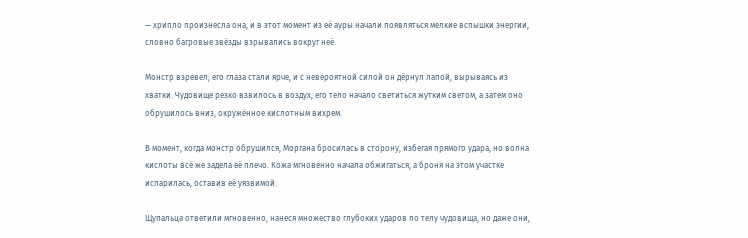— хрипло произнесла она, и в этот момент из её ауры начали появляться мелкие вспышки энергии, словно багровые звёзды взрывались вокруг неё.

Монстр взревел, его глаза стали ярче, и с невероятной силой он дёрнул лапой, вырываясь из хватки. Чудовище резко взвилось в воздух, его тело начало светиться жутким светом, а затем оно обрушилось вниз, окружённое кислотным вихрем.

В момент, когда монстр обрушился, Моргана бросилась в сторону, избегая прямого удара, но волна кислоты всё же задела её плечо. Кожа мгновенно начала обжигаться, а броня на этом участке испарилась, оставив её уязвимой.

Щупальца ответили мгновенно, нанеся множество глубоких ударов по телу чудовища, но даже они,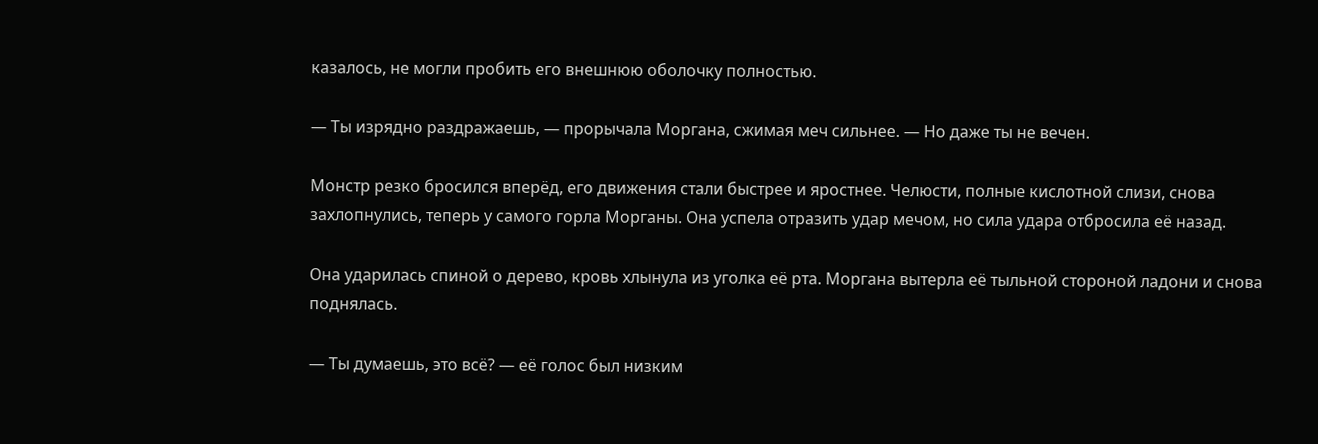казалось, не могли пробить его внешнюю оболочку полностью.

— Ты изрядно раздражаешь, — прорычала Моргана, сжимая меч сильнее. — Но даже ты не вечен.

Монстр резко бросился вперёд, его движения стали быстрее и яростнее. Челюсти, полные кислотной слизи, снова захлопнулись, теперь у самого горла Морганы. Она успела отразить удар мечом, но сила удара отбросила её назад.

Она ударилась спиной о дерево, кровь хлынула из уголка её рта. Моргана вытерла её тыльной стороной ладони и снова поднялась.

— Ты думаешь, это всё? — её голос был низким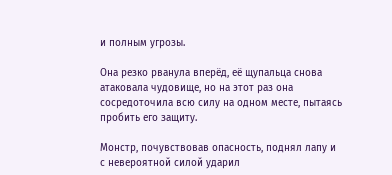и полным угрозы.

Она резко рванула вперёд, её щупальца снова атаковала чудовище, но на этот раз она сосредоточила всю силу на одном месте, пытаясь пробить его защиту.

Монстр, почувствовав опасность, поднял лапу и с невероятной силой ударил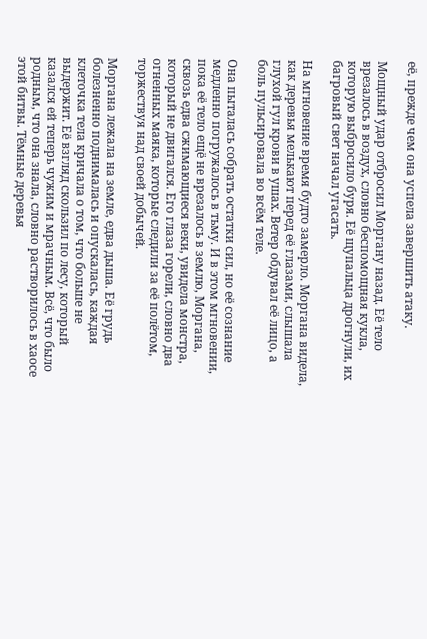её, прежде чем она успела завершить атаку.

Мощный удар отбросил Моргану назад. Её тело врезалось в воздух, словно беспомощная кукла, которую выбросило буря. Её щупальца дрогнули, их багровый свет начал угасать.

На мгновение время будто замерло. Моргана видела, как деревья мелькают перед её глазами, слышала глухой гул крови в ушах. Ветер обдувал её лицо, а боль пульсировала во всём теле.

Она пыталась собрать остатки сил, но её сознание медленно погружалось в тьму. И в этом мгновении, пока её тело ещё не врезалось в землю, Моргана, сквозь едва сжимающиеся веки, увидела монстра, который не двигался. Его глаза горели, словно два огненных маяка, которые следили за её полётом, торжествуя над своей добычей.

Моргана лежала на земле, едва дыша. Её грудь болезненно поднималась и опускалась, каждая клеточка тела кричала о том, что больше не выдержит. Её взгляд скользил по лесу, который казался ей теперь чужим и мрачным. Всё, что было родным, что она знала, словно растворилось в хаосе этой битвы. Тёмные деревья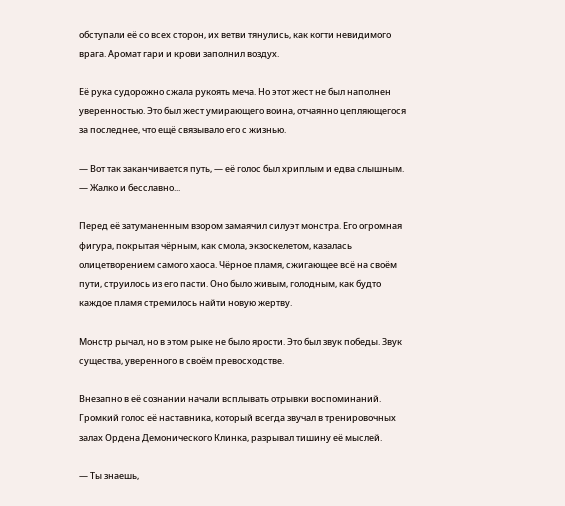обступали её со всех сторон, их ветви тянулись, как когти невидимого врага. Аромат гари и крови заполнил воздух.

Её рука судорожно сжала рукоять меча. Но этот жест не был наполнен уверенностью. Это был жест умирающего воина, отчаянно цепляющегося за последнее, что ещё связывало его с жизнью.

— Вот так заканчивается путь, — её голос был хриплым и едва слышным. — Жалко и бесславно...

Перед её затуманенным взором замаячил силуэт монстра. Его огромная фигура, покрытая чёрным, как смола, экзоскелетом, казалась олицетворением самого хаоса. Чёрное пламя, сжигающее всё на своём пути, струилось из его пасти. Оно было живым, голодным, как будто каждое пламя стремилось найти новую жертву.

Монстр рычал, но в этом рыке не было ярости. Это был звук победы. Звук существа, уверенного в своём превосходстве.

Внезапно в её сознании начали всплывать отрывки воспоминаний. Громкий голос её наставника, который всегда звучал в тренировочных залах Ордена Демонического Клинка, разрывал тишину её мыслей.

— Ты знаешь,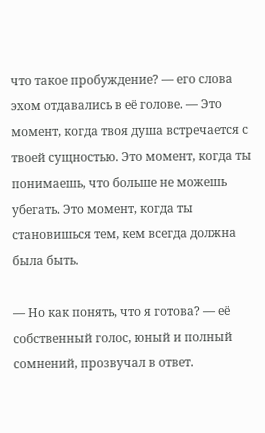что такое пробуждение? — его слова эхом отдавались в её голове. — Это момент, когда твоя душа встречается с твоей сущностью. Это момент, когда ты понимаешь, что больше не можешь убегать. Это момент, когда ты становишься тем, кем всегда должна была быть.

— Но как понять, что я готова? — её собственный голос, юный и полный сомнений, прозвучал в ответ.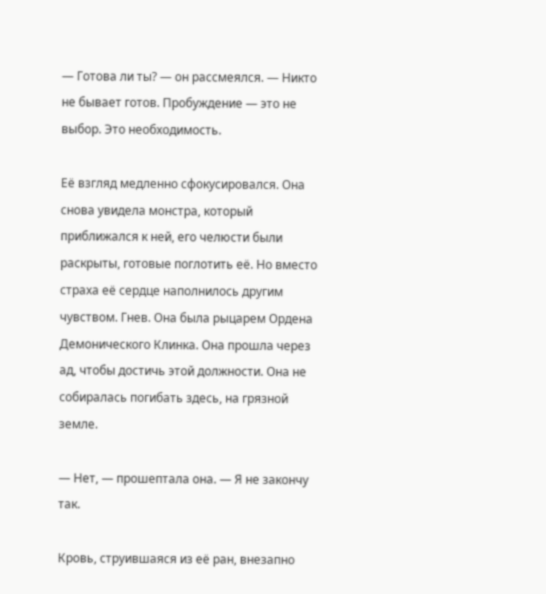— Готова ли ты? — он рассмеялся. — Никто не бывает готов. Пробуждение — это не выбор. Это необходимость.

Её взгляд медленно сфокусировался. Она снова увидела монстра, который приближался к ней, его челюсти были раскрыты, готовые поглотить её. Но вместо страха её сердце наполнилось другим чувством. Гнев. Она была рыцарем Ордена Демонического Клинка. Она прошла через ад, чтобы достичь этой должности. Она не собиралась погибать здесь, на грязной земле.

— Нет, — прошептала она. — Я не закончу так.

Кровь, струившаяся из её ран, внезапно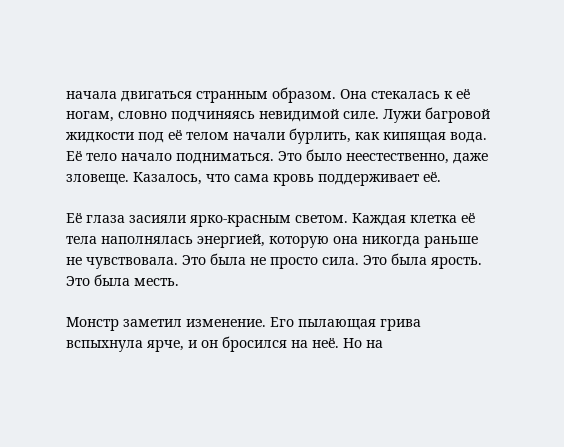начала двигаться странным образом. Она стекалась к её ногам, словно подчиняясь невидимой силе. Лужи багровой жидкости под её телом начали бурлить, как кипящая вода. Её тело начало подниматься. Это было неестественно, даже зловеще. Казалось, что сама кровь поддерживает её.

Её глаза засияли ярко-красным светом. Каждая клетка её тела наполнялась энергией, которую она никогда раньше не чувствовала. Это была не просто сила. Это была ярость. Это была месть.

Монстр заметил изменение. Его пылающая грива вспыхнула ярче, и он бросился на неё. Но на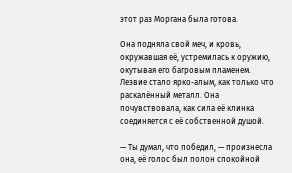этот раз Моргана была готова.

Она подняла свой меч, и кровь, окружавшая её, устремилась к оружию, окутывая его багровым пламенем. Лезвие стало ярко-алым, как только что раскалённый металл. Она почувствовала, как сила её клинка соединяется с её собственной душой.

— Ты думал, что победил, — произнесла она, её голос был полон спокойной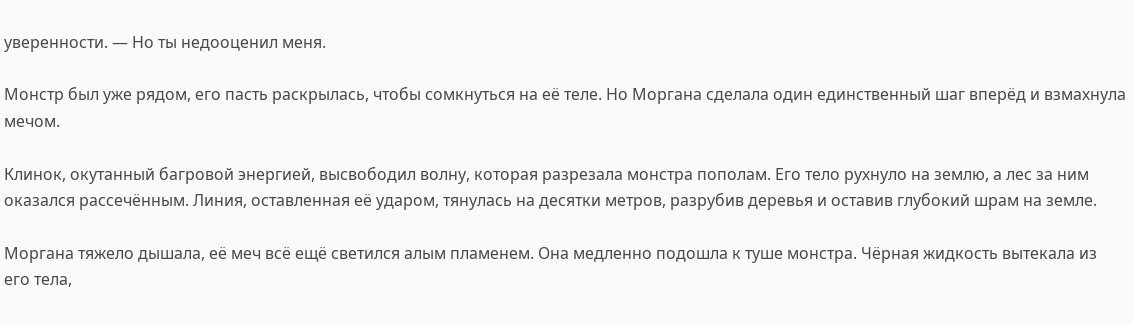уверенности. — Но ты недооценил меня.

Монстр был уже рядом, его пасть раскрылась, чтобы сомкнуться на её теле. Но Моргана сделала один единственный шаг вперёд и взмахнула мечом.

Клинок, окутанный багровой энергией, высвободил волну, которая разрезала монстра пополам. Его тело рухнуло на землю, а лес за ним оказался рассечённым. Линия, оставленная её ударом, тянулась на десятки метров, разрубив деревья и оставив глубокий шрам на земле.

Моргана тяжело дышала, её меч всё ещё светился алым пламенем. Она медленно подошла к туше монстра. Чёрная жидкость вытекала из его тела,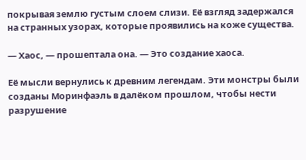покрывая землю густым слоем слизи. Её взгляд задержался на странных узорах, которые проявились на коже существа.

— Хаос, — прошептала она. — Это создание хаоса.

Её мысли вернулись к древним легендам. Эти монстры были созданы Моринфаэль в далёком прошлом, чтобы нести разрушение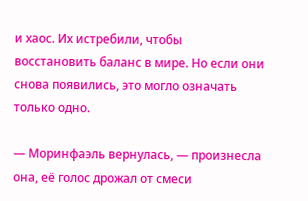и хаос. Их истребили, чтобы восстановить баланс в мире. Но если они снова появились, это могло означать только одно.

— Моринфаэль вернулась, — произнесла она, её голос дрожал от смеси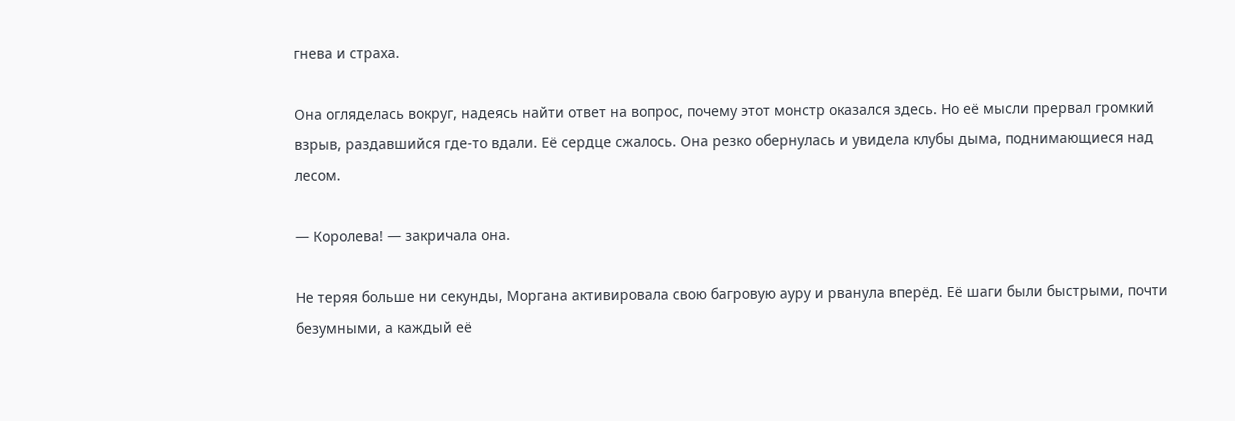гнева и страха.

Она огляделась вокруг, надеясь найти ответ на вопрос, почему этот монстр оказался здесь. Но её мысли прервал громкий взрыв, раздавшийся где-то вдали. Её сердце сжалось. Она резко обернулась и увидела клубы дыма, поднимающиеся над лесом.

— Королева! — закричала она.

Не теряя больше ни секунды, Моргана активировала свою багровую ауру и рванула вперёд. Её шаги были быстрыми, почти безумными, а каждый её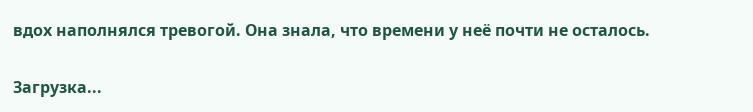вдох наполнялся тревогой. Она знала, что времени у неё почти не осталось.

Загрузка...